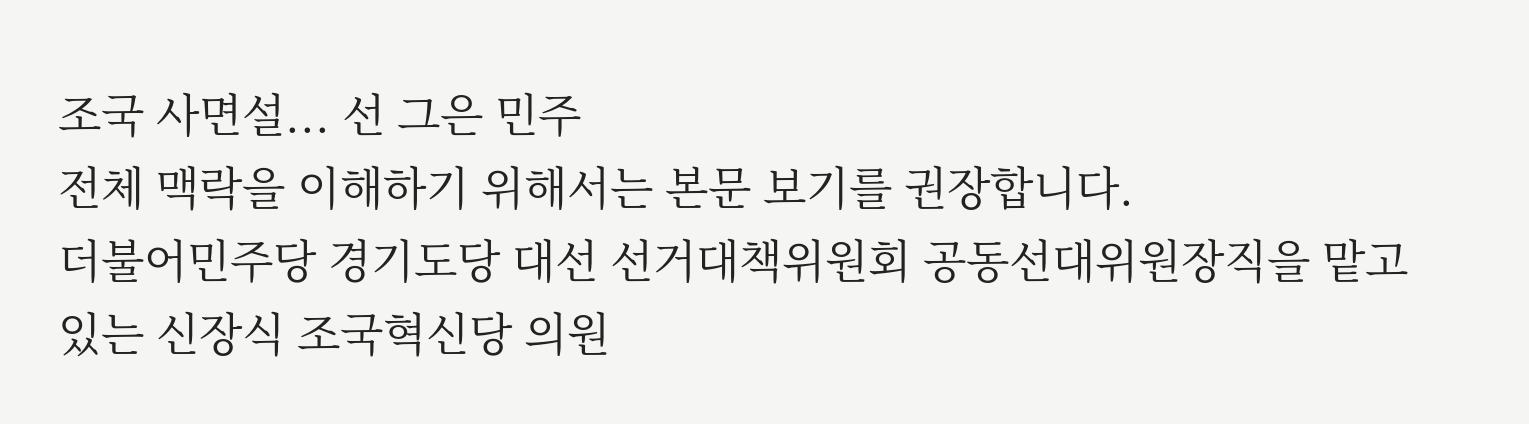조국 사면설... 선 그은 민주
전체 맥락을 이해하기 위해서는 본문 보기를 권장합니다.
더불어민주당 경기도당 대선 선거대책위원회 공동선대위원장직을 맡고 있는 신장식 조국혁신당 의원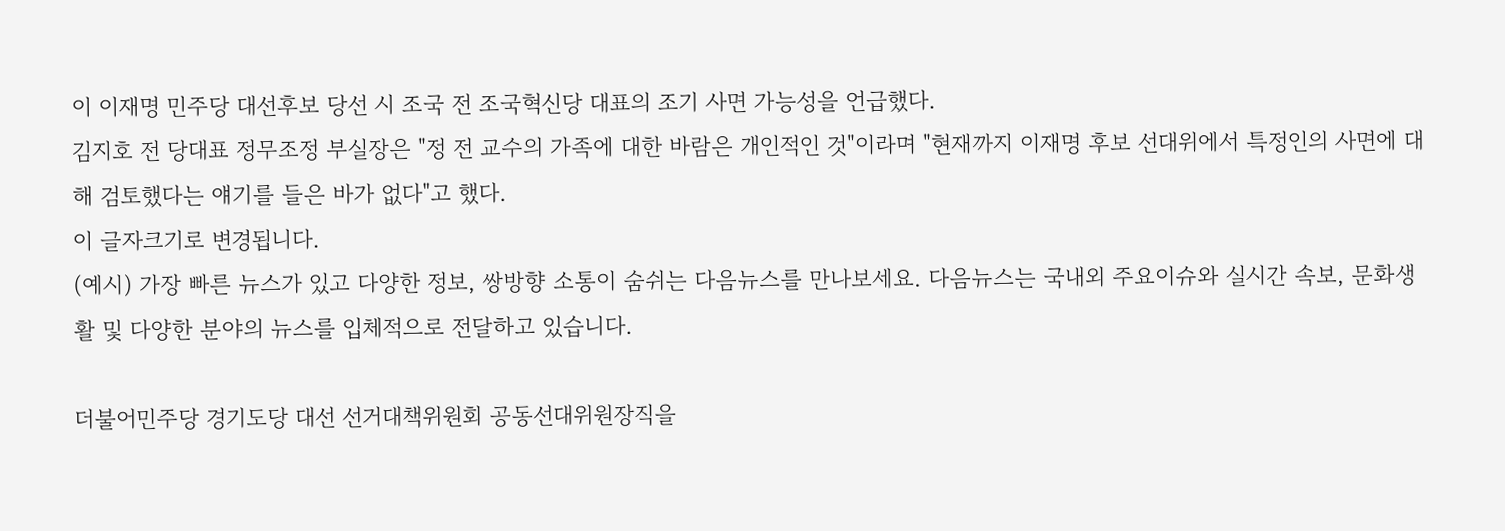이 이재명 민주당 대선후보 당선 시 조국 전 조국혁신당 대표의 조기 사면 가능성을 언급했다.
김지호 전 당대표 정무조정 부실장은 "정 전 교수의 가족에 대한 바람은 개인적인 것"이라며 "현재까지 이재명 후보 선대위에서 특정인의 사면에 대해 검토했다는 얘기를 들은 바가 없다"고 했다.
이 글자크기로 변경됩니다.
(예시) 가장 빠른 뉴스가 있고 다양한 정보, 쌍방향 소통이 숨쉬는 다음뉴스를 만나보세요. 다음뉴스는 국내외 주요이슈와 실시간 속보, 문화생활 및 다양한 분야의 뉴스를 입체적으로 전달하고 있습니다.

더불어민주당 경기도당 대선 선거대책위원회 공동선대위원장직을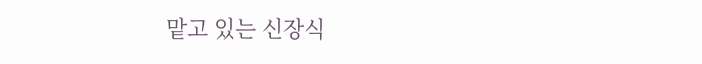맡고 있는 신장식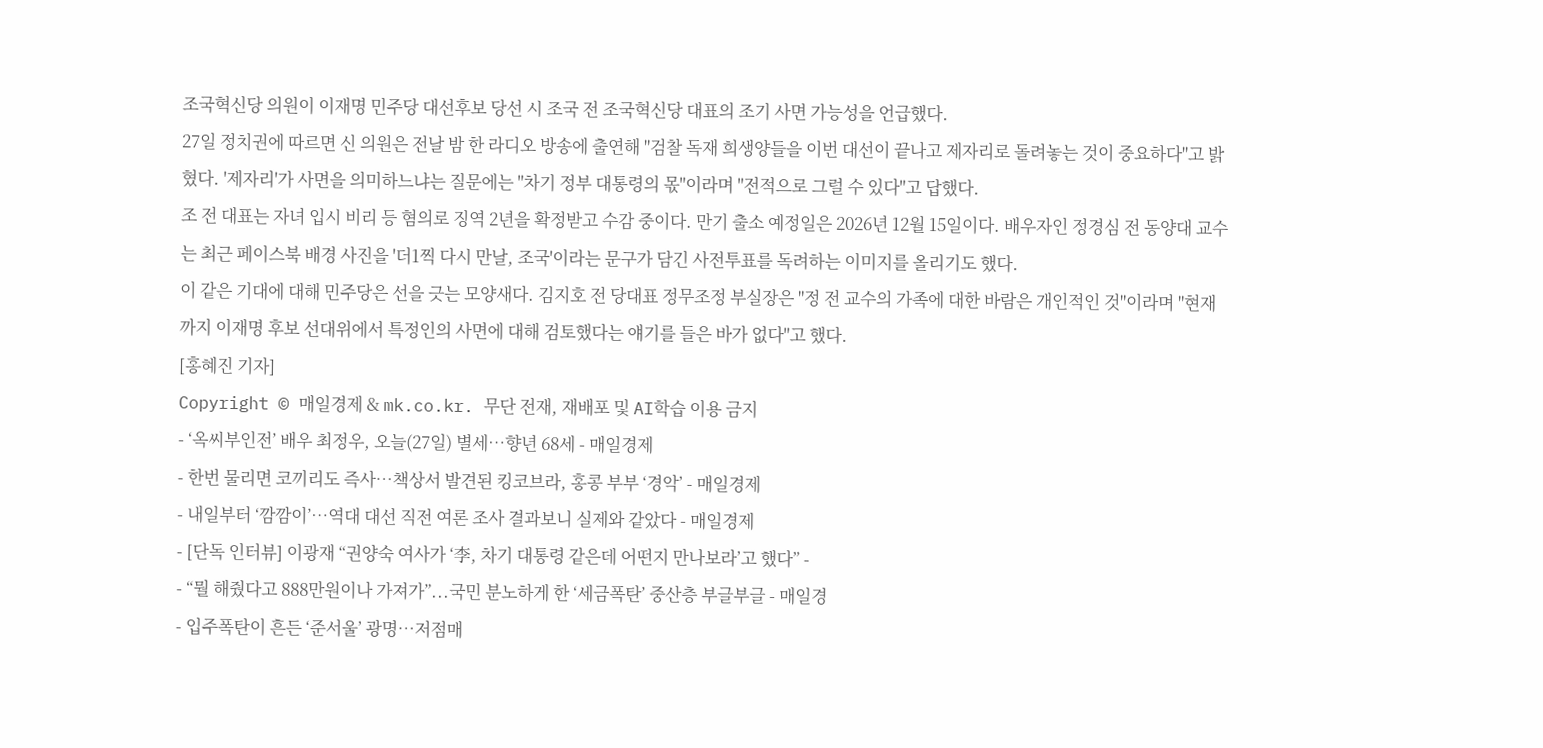조국혁신당 의원이 이재명 민주당 대선후보 당선 시 조국 전 조국혁신당 대표의 조기 사면 가능성을 언급했다.
27일 정치권에 따르면 신 의원은 전날 밤 한 라디오 방송에 출연해 "검찰 독재 희생양들을 이번 대선이 끝나고 제자리로 돌려놓는 것이 중요하다"고 밝혔다. '제자리'가 사면을 의미하느냐는 질문에는 "차기 정부 대통령의 몫"이라며 "전적으로 그럴 수 있다"고 답했다.
조 전 대표는 자녀 입시 비리 등 혐의로 징역 2년을 확정받고 수감 중이다. 만기 출소 예정일은 2026년 12월 15일이다. 배우자인 정경심 전 동양대 교수는 최근 페이스북 배경 사진을 '더1찍 다시 만날, 조국'이라는 문구가 담긴 사전투표를 독려하는 이미지를 올리기도 했다.
이 같은 기대에 대해 민주당은 선을 긋는 모양새다. 김지호 전 당대표 정무조정 부실장은 "정 전 교수의 가족에 대한 바람은 개인적인 것"이라며 "현재까지 이재명 후보 선대위에서 특정인의 사면에 대해 검토했다는 얘기를 들은 바가 없다"고 했다.
[홍혜진 기자]
Copyright © 매일경제 & mk.co.kr. 무단 전재, 재배포 및 AI학습 이용 금지
- ‘옥씨부인전’ 배우 최정우, 오늘(27일) 별세…향년 68세 - 매일경제
- 한번 물리면 코끼리도 즉사…책상서 발견된 킹코브라, 홍콩 부부 ‘경악’ - 매일경제
- 내일부터 ‘깜깜이’…역대 대선 직전 여론 조사 결과보니 실제와 같았다 - 매일경제
- [단독 인터뷰] 이광재 “권양숙 여사가 ‘李, 차기 대통령 같은데 어떤지 만나보라’고 했다” -
- “뭘 해줬다고 888만원이나 가져가”...국민 분노하게 한 ‘세금폭탄’ 중산층 부글부글 - 매일경
- 입주폭탄이 흔든 ‘준서울’ 광명…저점매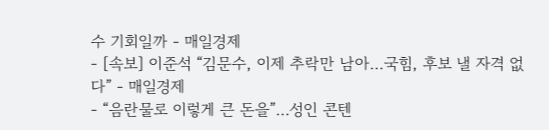수 기회일까 - 매일경제
- [속보] 이준석 “김문수, 이제 추락만 남아…국힘, 후보 낼 자격 없다” - 매일경제
- “음란물로 이렇게 큰 돈을”…성인 콘텐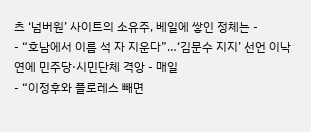츠 ‘넘버원’ 사이트의 소유주, 베일에 쌓인 정체는 -
- “호남에서 이름 석 자 지운다”…‘김문수 지지’ 선언 이낙연에 민주당·시민단체 격앙 - 매일
- “이정후와 플로레스 빼면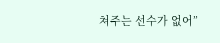쳐주는 선수가 없어”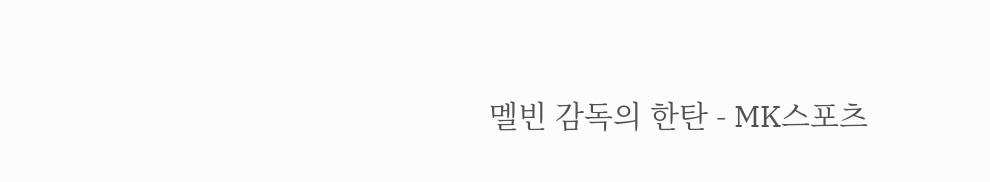멜빈 감독의 한탄 - MK스포츠